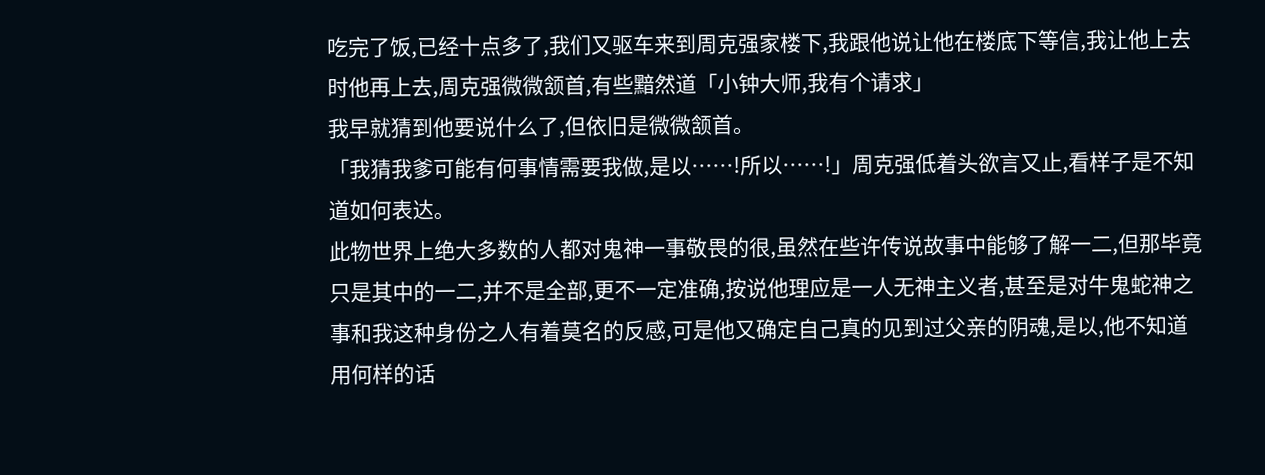吃完了饭,已经十点多了,我们又驱车来到周克强家楼下,我跟他说让他在楼底下等信,我让他上去时他再上去,周克强微微颔首,有些黯然道「小钟大师,我有个请求」
我早就猜到他要说什么了,但依旧是微微颔首。
「我猜我爹可能有何事情需要我做,是以……!所以……!」周克强低着头欲言又止,看样子是不知道如何表达。
此物世界上绝大多数的人都对鬼神一事敬畏的很,虽然在些许传说故事中能够了解一二,但那毕竟只是其中的一二,并不是全部,更不一定准确,按说他理应是一人无神主义者,甚至是对牛鬼蛇神之事和我这种身份之人有着莫名的反感,可是他又确定自己真的见到过父亲的阴魂,是以,他不知道用何样的话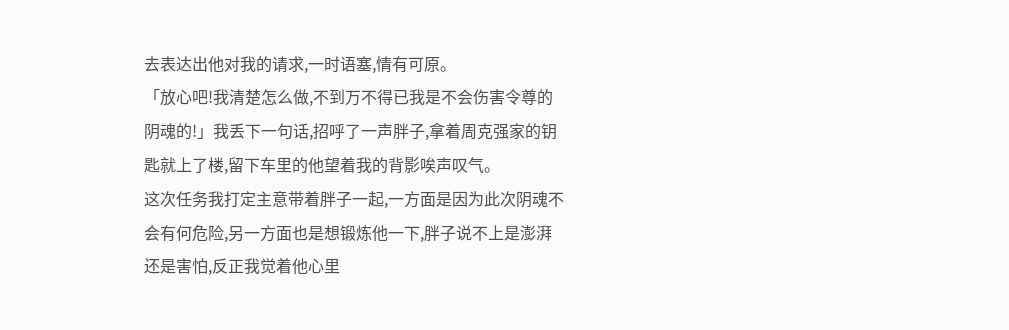去表达出他对我的请求,一时语塞,情有可原。
「放心吧!我清楚怎么做,不到万不得已我是不会伤害令尊的阴魂的!」我丢下一句话,招呼了一声胖子,拿着周克强家的钥匙就上了楼,留下车里的他望着我的背影唉声叹气。
这次任务我打定主意带着胖子一起,一方面是因为此次阴魂不会有何危险,另一方面也是想锻炼他一下,胖子说不上是澎湃还是害怕,反正我觉着他心里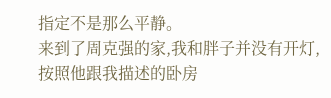指定不是那么平静。
来到了周克强的家,我和胖子并没有开灯,按照他跟我描述的卧房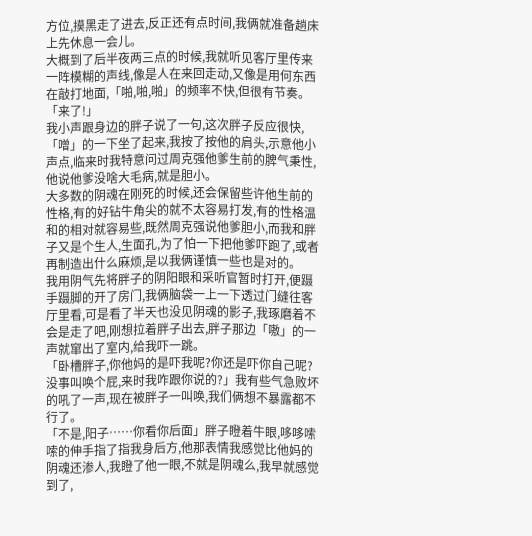方位,摸黑走了进去,反正还有点时间,我俩就准备趟床上先休息一会儿。
大概到了后半夜两三点的时候,我就听见客厅里传来一阵模糊的声线,像是人在来回走动,又像是用何东西在敲打地面,「啪,啪,啪」的频率不快,但很有节奏。
「来了!」
我小声跟身边的胖子说了一句,这次胖子反应很快,「噌」的一下坐了起来,我按了按他的肩头,示意他小声点,临来时我特意问过周克强他爹生前的脾气秉性,他说他爹没啥大毛病,就是胆小。
大多数的阴魂在刚死的时候,还会保留些许他生前的性格,有的好钻牛角尖的就不太容易打发,有的性格温和的相对就容易些,既然周克强说他爹胆小,而我和胖子又是个生人,生面孔,为了怕一下把他爹吓跑了,或者再制造出什么麻烦,是以我俩谨慎一些也是对的。
我用阴气先将胖子的阴阳眼和采听官暂时打开,便蹑手蹑脚的开了房门,我俩脑袋一上一下透过门缝往客厅里看,可是看了半天也没见阴魂的影子,我琢磨着不会是走了吧,刚想拉着胖子出去,胖子那边「嗷」的一声就窜出了室内,给我吓一跳。
「卧槽胖子,你他妈的是吓我呢?你还是吓你自己呢?没事叫唤个屁,来时我咋跟你说的?」我有些气急败坏的吼了一声,现在被胖子一叫唤,我们俩想不暴露都不行了。
「不是,阳子……你看你后面」胖子瞪着牛眼,哆哆嗦嗦的伸手指了指我身后方,他那表情我感觉比他妈的阴魂还渗人,我瞪了他一眼,不就是阴魂么,我早就感觉到了,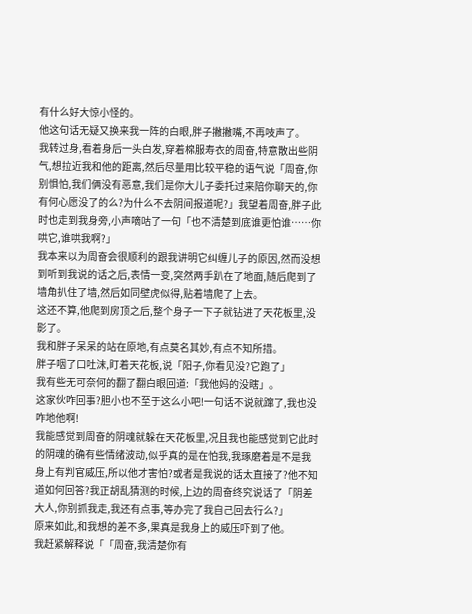有什么好大惊小怪的。
他这句话无疑又换来我一阵的白眼,胖子撇撇嘴,不再吱声了。
我转过身,看着身后一头白发,穿着棉服寿衣的周奋,特意散出些阴气,想拉近我和他的距离,然后尽量用比较平稳的语气说「周奋,你别惧怕,我们俩没有恶意,我们是你大儿子委托过来陪你聊天的,你有何心愿没了的么?为什么不去阴间报道呢?」我望着周奋,胖子此时也走到我身旁,小声嘀咕了一句「也不清楚到底谁更怕谁……你哄它,谁哄我啊?」
我本来以为周奋会很顺利的跟我讲明它纠缠儿子的原因,然而没想到听到我说的话之后,表情一变,突然两手趴在了地面,随后爬到了墙角扒住了墙,然后如同壁虎似得,贴着墙爬了上去。
这还不算,他爬到房顶之后,整个身子一下子就钻进了天花板里,没影了。
我和胖子呆呆的站在原地,有点莫名其妙,有点不知所措。
胖子咽了口吐沫,盯着天花板,说「阳子,你看见没?它跑了」
我有些无可奈何的翻了翻白眼回道:「我他妈的没瞎」。
这家伙咋回事?胆小也不至于这么小吧!一句话不说就蹿了,我也没咋地他啊!
我能感觉到周奋的阴魂就躲在天花板里,况且我也能感觉到它此时的阴魂的确有些情绪波动,似乎真的是在怕我,我琢磨着是不是我身上有判官威压,所以他才害怕?或者是我说的话太直接了?他不知道如何回答?我正胡乱猜测的时候,上边的周奋终究说话了「阴差大人,你别抓我走,我还有点事,等办完了我自己回去行么?」
原来如此,和我想的差不多,果真是我身上的威压吓到了他。
我赶紧解释说「「周奋,我清楚你有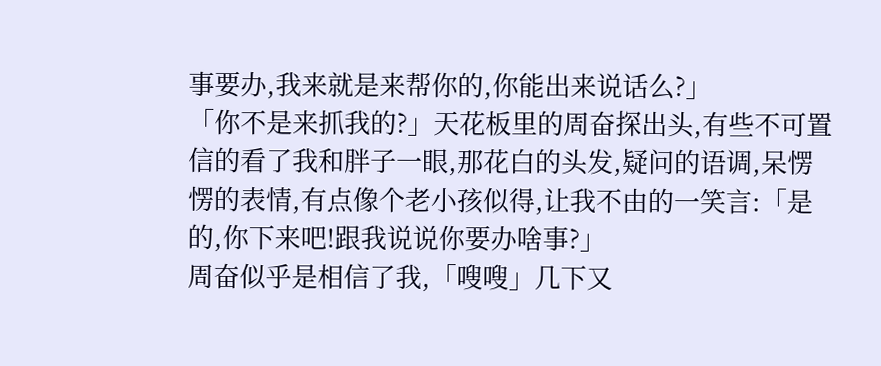事要办,我来就是来帮你的,你能出来说话么?」
「你不是来抓我的?」天花板里的周奋探出头,有些不可置信的看了我和胖子一眼,那花白的头发,疑问的语调,呆愣愣的表情,有点像个老小孩似得,让我不由的一笑言:「是的,你下来吧!跟我说说你要办啥事?」
周奋似乎是相信了我,「嗖嗖」几下又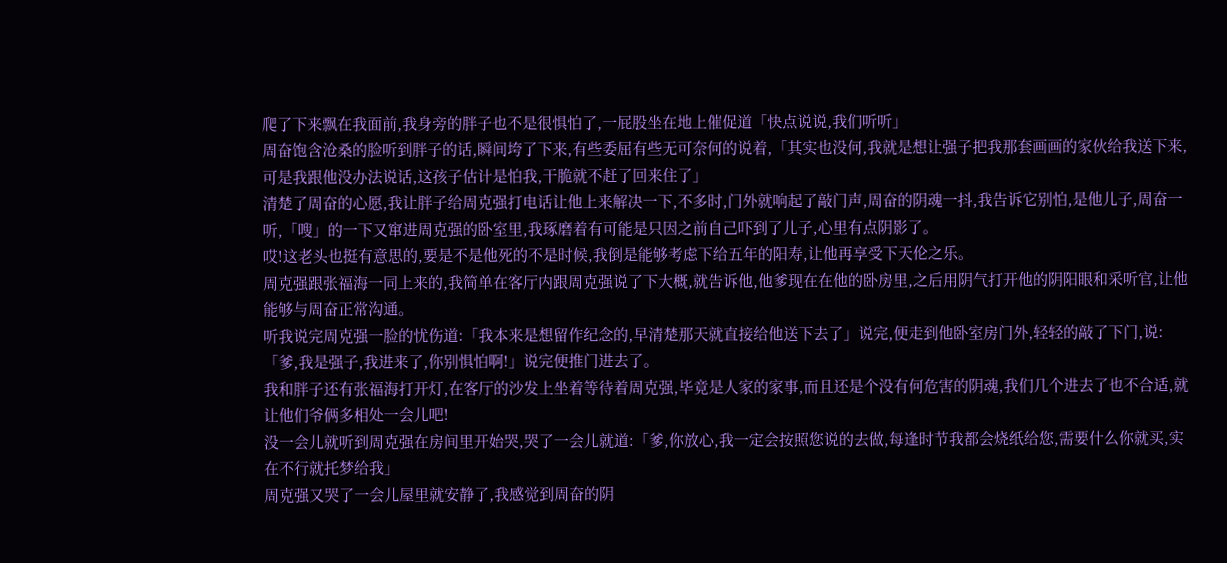爬了下来飘在我面前,我身旁的胖子也不是很惧怕了,一屁股坐在地上催促道「快点说说,我们听听」
周奋饱含沧桑的脸听到胖子的话,瞬间垮了下来,有些委屈有些无可奈何的说着,「其实也没何,我就是想让强子把我那套画画的家伙给我送下来,可是我跟他没办法说话,这孩子估计是怕我,干脆就不赶了回来住了」
清楚了周奋的心愿,我让胖子给周克强打电话让他上来解决一下,不多时,门外就响起了敲门声,周奋的阴魂一抖,我告诉它别怕,是他儿子,周奋一听,「嗖」的一下又窜进周克强的卧室里,我琢磨着有可能是只因之前自己吓到了儿子,心里有点阴影了。
哎!这老头也挺有意思的,要是不是他死的不是时候,我倒是能够考虑下给五年的阳寿,让他再享受下天伦之乐。
周克强跟张福海一同上来的,我简单在客厅内跟周克强说了下大概,就告诉他,他爹现在在他的卧房里,之后用阴气打开他的阴阳眼和采听官,让他能够与周奋正常沟通。
听我说完周克强一脸的忧伤道:「我本来是想留作纪念的,早清楚那天就直接给他送下去了」说完,便走到他卧室房门外,轻轻的敲了下门,说:「爹,我是强子,我进来了,你别惧怕啊!」说完便推门进去了。
我和胖子还有张福海打开灯,在客厅的沙发上坐着等待着周克强,毕竟是人家的家事,而且还是个没有何危害的阴魂,我们几个进去了也不合适,就让他们爷俩多相处一会儿吧!
没一会儿就听到周克强在房间里开始哭,哭了一会儿就道:「爹,你放心,我一定会按照您说的去做,每逢时节我都会烧纸给您,需要什么你就买,实在不行就托梦给我」
周克强又哭了一会儿屋里就安静了,我感觉到周奋的阴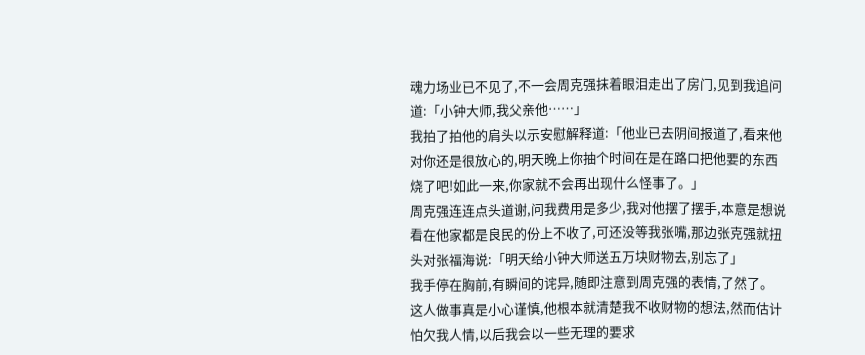魂力场业已不见了,不一会周克强抹着眼泪走出了房门,见到我追问道:「小钟大师,我父亲他……」
我拍了拍他的肩头以示安慰解释道:「他业已去阴间报道了,看来他对你还是很放心的,明天晚上你抽个时间在是在路口把他要的东西烧了吧!如此一来,你家就不会再出现什么怪事了。」
周克强连连点头道谢,问我费用是多少,我对他摆了摆手,本意是想说看在他家都是良民的份上不收了,可还没等我张嘴,那边张克强就扭头对张福海说:「明天给小钟大师送五万块财物去,别忘了」
我手停在胸前,有瞬间的诧异,随即注意到周克强的表情,了然了。
这人做事真是小心谨慎,他根本就清楚我不收财物的想法,然而估计怕欠我人情,以后我会以一些无理的要求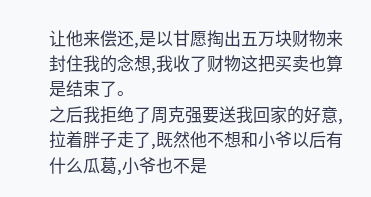让他来偿还,是以甘愿掏出五万块财物来封住我的念想,我收了财物这把买卖也算是结束了。
之后我拒绝了周克强要送我回家的好意,拉着胖子走了,既然他不想和小爷以后有什么瓜葛,小爷也不是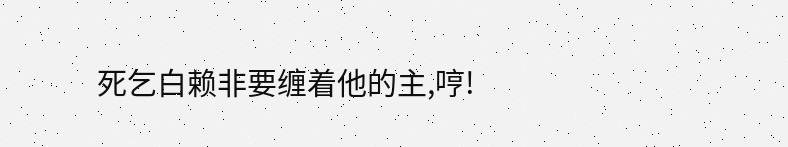死乞白赖非要缠着他的主,哼!